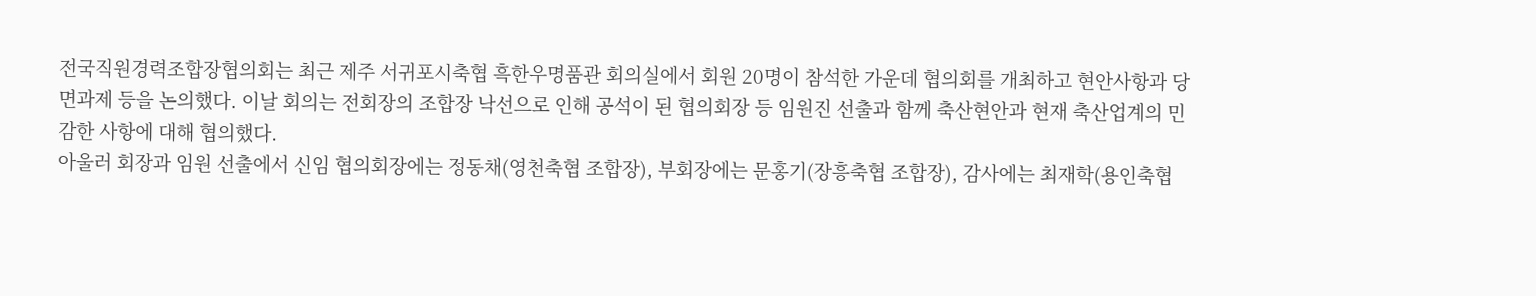전국직원경력조합장협의회는 최근 제주 서귀포시축협 흑한우명품관 회의실에서 회원 20명이 참석한 가운데 협의회를 개최하고 현안사항과 당면과제 등을 논의했다. 이날 회의는 전회장의 조합장 낙선으로 인해 공석이 된 협의회장 등 임원진 선출과 함께 축산현안과 현재 축산업계의 민감한 사항에 대해 협의했다.
아울러 회장과 임원 선출에서 신임 협의회장에는 정동채(영천축협 조합장), 부회장에는 문홍기(장흥축협 조합장), 감사에는 최재학(용인축협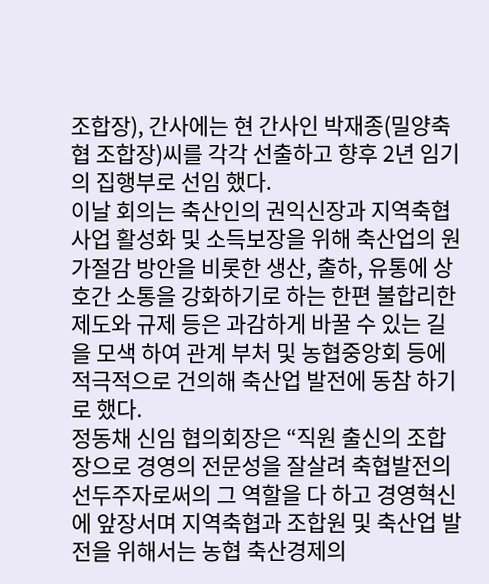조합장), 간사에는 현 간사인 박재종(밀양축협 조합장)씨를 각각 선출하고 향후 2년 임기의 집행부로 선임 했다.
이날 회의는 축산인의 권익신장과 지역축협 사업 활성화 및 소득보장을 위해 축산업의 원가절감 방안을 비롯한 생산, 출하, 유통에 상호간 소통을 강화하기로 하는 한편 불합리한 제도와 규제 등은 과감하게 바꿀 수 있는 길을 모색 하여 관계 부처 및 농협중앙회 등에 적극적으로 건의해 축산업 발전에 동참 하기로 했다.
정동채 신임 협의회장은 “직원 출신의 조합장으로 경영의 전문성을 잘살려 축협발전의 선두주자로써의 그 역할을 다 하고 경영혁신에 앞장서며 지역축협과 조합원 및 축산업 발전을 위해서는 농협 축산경제의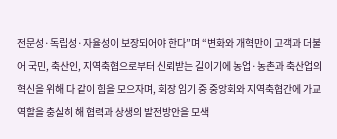전문성·독립성·자율성이 보장되어야 한다”며 “변화와 개혁만이 고객과 더불어 국민, 축산인, 지역축협으로부터 신뢰받는 길이기에 농업·농촌과 축산업의 혁신을 위해 다 같이 힘을 모으자며, 회장 임기 중 중앙회와 지역축협간에 가교역할을 충실히 해 협력과 상생의 발전방안을 모색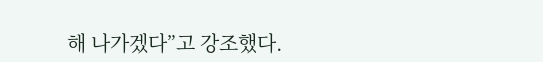해 나가겠다”고 강조했다.